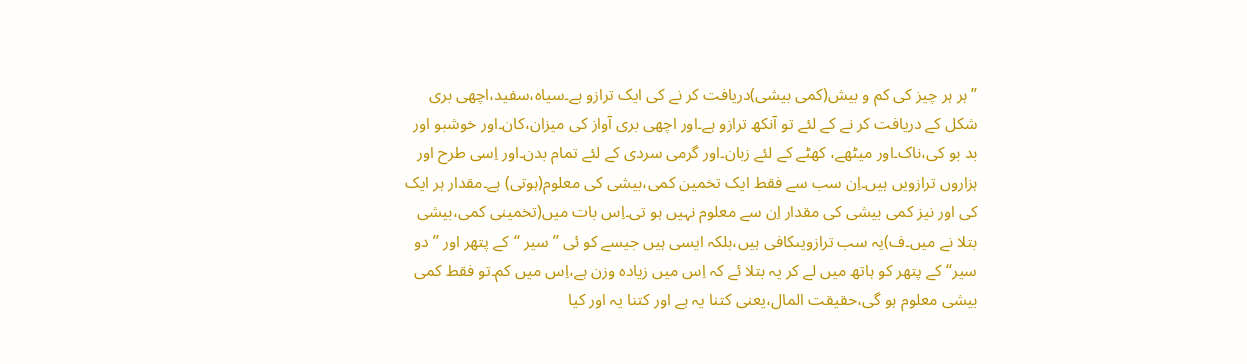’’ہر ہر چیز کی کم و بیش(کمی بیشی)دریافت کر نے کی ایک ترازو ہے۔سیاہ،سفید،اچھی بری شکل کے دریافت کر نے کے لئے تو آنکھ ترازو ہے۔اور اچھی بری آواز کی میزان،کان۔اور خوشبو اور بد بو کی،ناک۔اور میٹھے، کھٹے کے لئے زبان۔اور گرمی سردی کے لئے تمام بدن۔اور اِسی طرح اور ہزاروں ترازویں ہیں۔اِن سب سے فقط ایک تخمین کمی،بیشی کی معلوم(ہوتی) ہے۔مقدار ہر ایک کی اور نیز کمی بیشی کی مقدار اِن سے معلوم نہیں ہو تی۔اِس بات میں(تخمینی کمی،بیشی بتلا نے میں۔ف)یہ سب ترازویںکافی ہیں،بلکہ ایسی ہیں جیسے کو ئی ’’سیر ‘‘کے پتھر اور ’’دو سیر‘‘کے پتھر کو ہاتھ میں لے کر یہ بتلا ئے کہ اِس میں زیادہ وزن ہے،اِس میں کم۔تو فقط کمی بیشی معلوم ہو گی،حقیقت المال،یعنی کتنا یہ ہے اور کتنا یہ اور کیا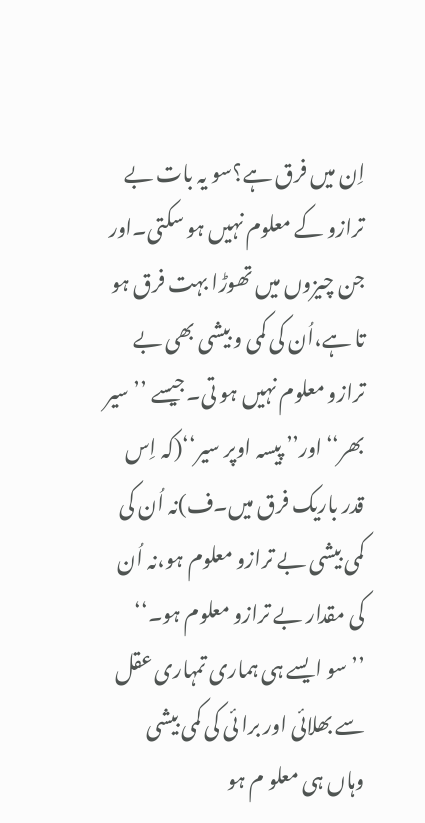اِن میں فرق ہے؟سو یہ بات بے ترازو کے معلوم نہیں ہو سکتی۔اور جن چیزوں میں تھوڑا بہت فرق ہو تا ہے،اُن کی کمی و بیشی بھی بے ترازو معلوم نہیں ہو تی۔جیسے ’’سیر بھر‘‘اور’’ پیسہ اوپر سیر‘‘(کہ اِس قدر باریک فرق میں۔ف)نہ اُن کی کمی بیشی بے ترازو معلوم ہو،نہ اُن کی مقدار بے ترازو معلوم ہو۔‘‘
’’سو ایسے ہی ہماری تمہاری عقل سے بھلائی اور برا ئی کی کمی بیشی وہاں ہی معلو م ہو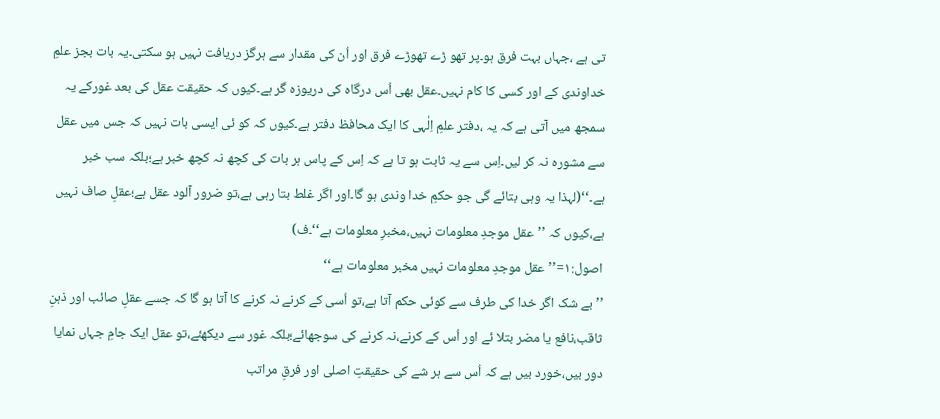تی ہے ،جہاں بہت فرق ہو۔پر تھو ڑے تھوڑے فرق اور اُن کی مقدار سے ہرگز دریافت نہیں ہو سکتی۔یہ بات بجز علمِ خداوندی کے اور کسی کا کام نہیں۔عقل بھی اُس درگاہ کی دریوزہ گر ہے۔کیوں کہ حقیقت عقل کی بعد غورکے یہ سمجھ میں آتی ہے کہ یہ ،دفتر علمِ اِلٰہی کا ایک محافظ دفتر ہے۔کیوں کہ کو ئی ایسی بات نہیں کہ جس میں عقل سے مشورہ نہ کر لیں۔اِس سے یہ ثابت ہو تا ہے کہ اِس کے پاس ہر بات کی کچھ نہ کچھ خبر ہے؛بلکہ سب خبر ہے۔‘‘(لہذا یہ وہی بتائے گی جو حکمِ خدا وندی ہو گا۔اور اگر غلط بتا رہی ہے،تو ضرور آلود عقل ہے؛عقلِ صاف نہیں ہے،کیوں کہ ’’عقل موجدِ معلومات نہیں،مخبرِ معلومات ہے‘‘۔ف)
اصول:۱=’’عقل موجدِ معلومات نہیں مخبر معلومات ہے‘‘
’’بے شک اگر خدا کی طرف سے کوئی حکم آتا ہے،تو اُسی کے کرنے نہ کرنے کا آتا ہو گا کہ جسے عقلِ صائب اور ذہنِ ثاقب،نافع یا مضر بتلا ئے اور اُس کے کرنے،نہ کرنے کی سوجھائے؛بلکہ غور سے دیکھئے،تو عقل ایک جامِ جہاں نمایا دور بیں،خورد بیں ہے کہ اُس سے ہر شے کی حقیقتِ اصلی اور فرقِ مراتب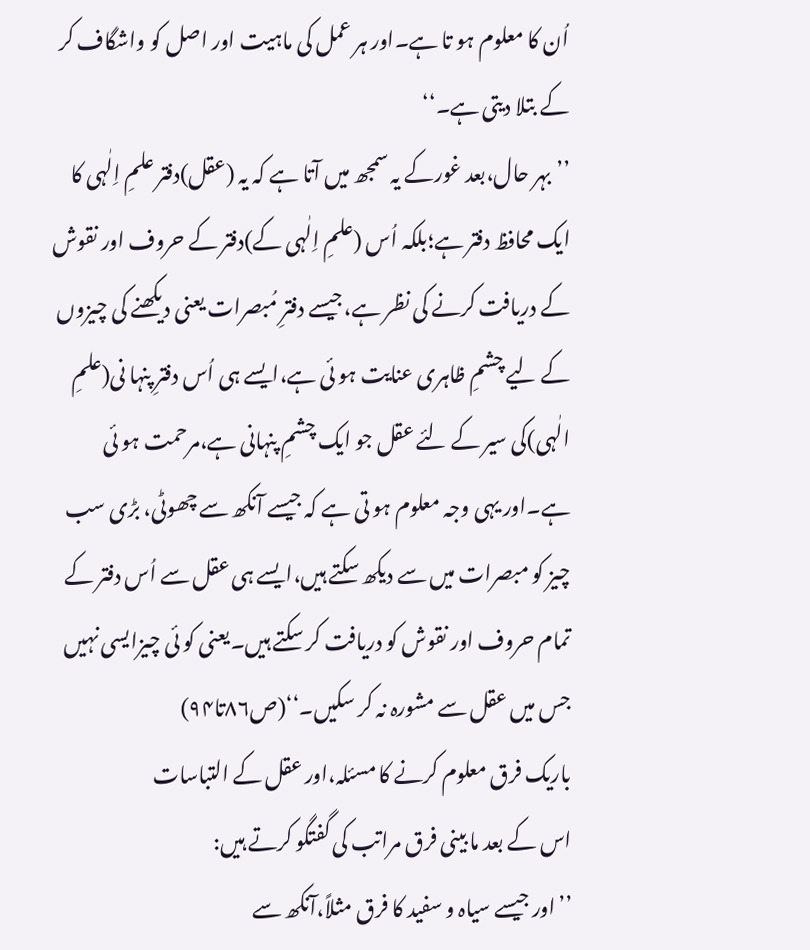اُن کا معلوم ہو تا ہے۔اور ہر عمل کی ماہیت اور اصل کو واشگاف کر کے بتلا دیتی ہے۔‘‘
’’بہر حال،بعد غورکے یہ سمجھ میں آتا ہے کہ یہ (عقل)دفتر علمِ اِلٰہی کا ایک محافظ دفتر ہے؛بلکہ اُس (علمِ اِلٰہی کے)دفتر کے حروف اور نقوش کے دریافت کرنے کی نظر ہے،جیسے دفترِ مُبصرات یعنی دیکھنے کی چیزوں کے لیے چشمِ ظاہری عنایت ہو ئی ہے،ایسے ہی اُس دفترِ پنہا نی(علمِ الٰہی)کی سیر کے لئے عقل جو ایک چشمِ پنہانی ہے،مرحمت ہو ئی ہے۔اور یہی وجہ معلوم ہو تی ہے کہ جیسے آنکھ سے چھوٹی، بڑی سب چیز کو مبصرات میں سے دیکھ سکتے ہیں،ایسے ہی عقل سے اُس دفتر کے تمام حروف اور نقوش کو دریافت کر سکتے ہیں۔یعنی کو ئی چیزایسی نہیں جس میں عقل سے مشورہ نہ کر سکیں۔‘‘(ص۸۶تا۹۴)
باریک فرق معلوم کرنے کا مسئلہ،اور عقل کے التباسات
اس کے بعد ما بینی فرق مراتب کی گفتگو کرتے ہیں:
’’اور جیسے سیاہ و سفید کا فرق مثلاً،آنکھ سے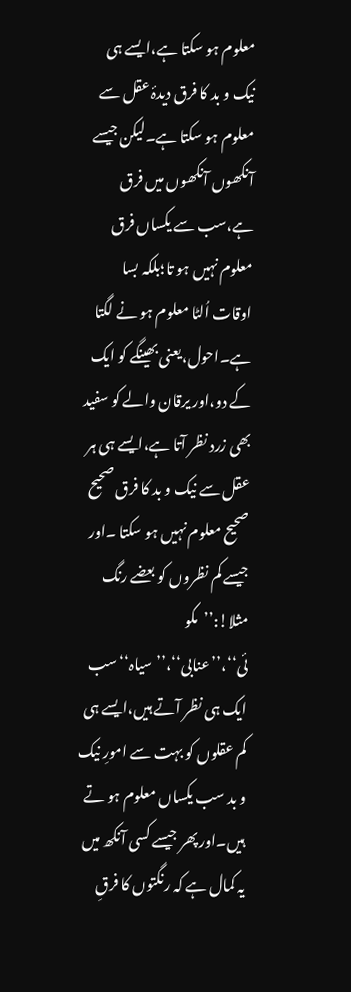معلوم ہو سکتا ہے،ایسے ہی نیک و بد کا فرق دیدۂ عقل سے معلوم ہو سکتا ہے۔لیکن جیسے آنکھوں آنکھوں میں فرق ہے،سب سے یکساں فرق معلوم نہیں ہو تا؛بلکہ بسا اوقات اُلٹا معلوم ہو نے لگتا ہے۔احول،یعنی بھینگے کو ایک کے دو،اور یرقان والے کو سفید بھی زرد نظر آتا ہے،ایسے ہی ہر عقل سے نیک و بد کا فرق صحیح صحیح معلوم نہیں ہو سکتا ۔اور جیسے کم نظروں کو بعضے رنگ مثلا!:’’مکو ئی‘‘،’’عنابی‘‘،’’سیاہ‘‘سب ایک ہی نظر آتے ہیں،ایسے ہی کم عقلوں کو بہت سے امورِ نیک و بد سب یکساں معلوم ہو تے ہیں۔اور پھر جیسے کسی آنکھ میں یہ کمال ہے کہ رنگتوں کا فرقِ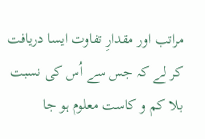مراتب اور مقدارِ تفاوت ایسا دریافت کر لے کہ جس سے اُس کی نسبت بلا کم و کاست معلوم ہو جا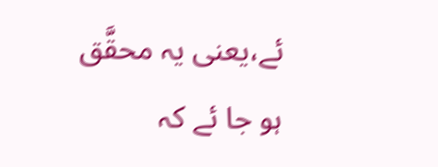ئے،یعنی یہ محقَّق ہو جا ئے کہ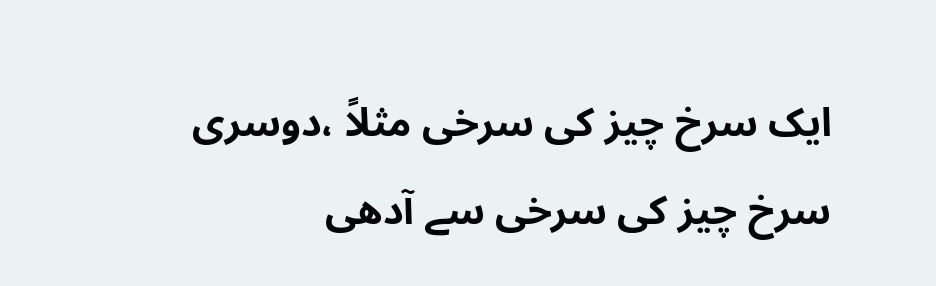ایک سرخ چیز کی سرخی مثلاً ،دوسری سرخ چیز کی سرخی سے آدھی